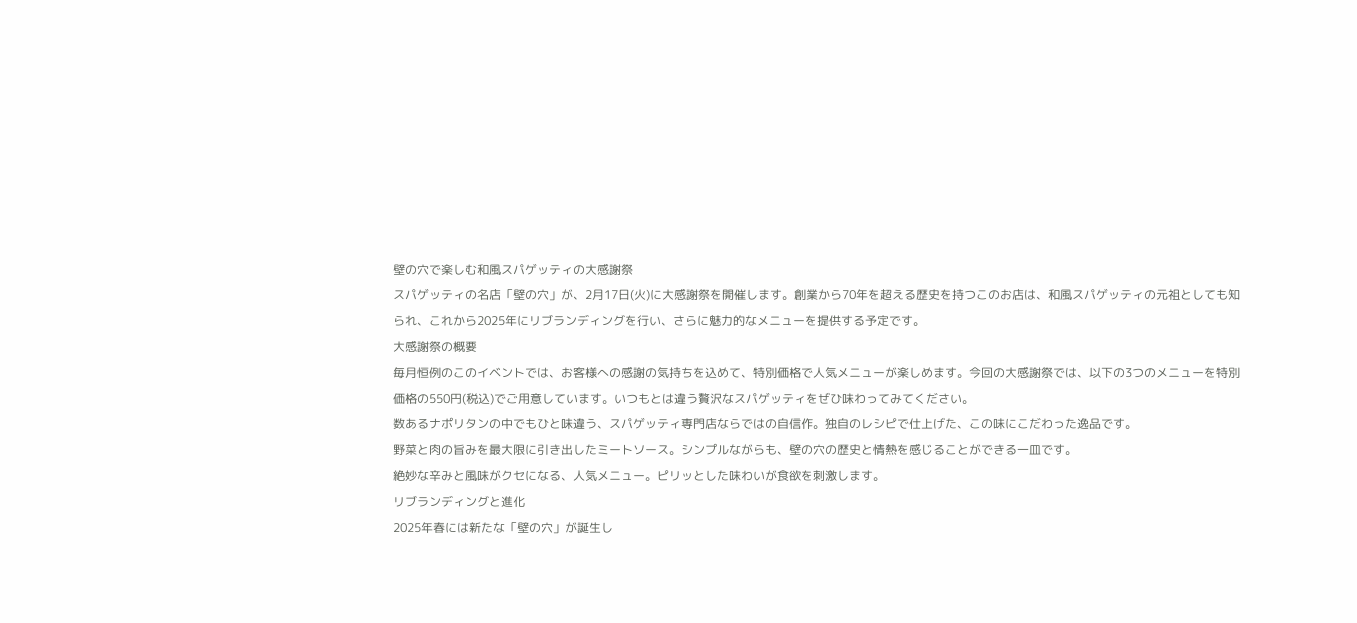壁の穴で楽しむ和風スパゲッティの大感謝祭
スパゲッティの名店「壁の穴」が、2月17日(火)に大感謝祭を開催します。創業から70年を超える歴史を持つこのお店は、和風スパゲッティの元祖としても知られ、これから2025年にリブランディングを行い、さらに魅力的なメニューを提供する予定です。
大感謝祭の概要
毎月恒例のこのイベントでは、お客様への感謝の気持ちを込めて、特別価格で人気メニューが楽しめます。今回の大感謝祭では、以下の3つのメニューを特別価格の550円(税込)でご用意しています。いつもとは違う贅沢なスパゲッティをぜひ味わってみてください。
数あるナポリタンの中でもひと味違う、スパゲッティ専門店ならではの自信作。独自のレシピで仕上げた、この味にこだわった逸品です。
野菜と肉の旨みを最大限に引き出したミートソース。シンプルながらも、壁の穴の歴史と情熱を感じることができる一皿です。
絶妙な辛みと風味がクセになる、人気メニュー。ピリッとした味わいが食欲を刺激します。
リブランディングと進化
2025年春には新たな「壁の穴」が誕生し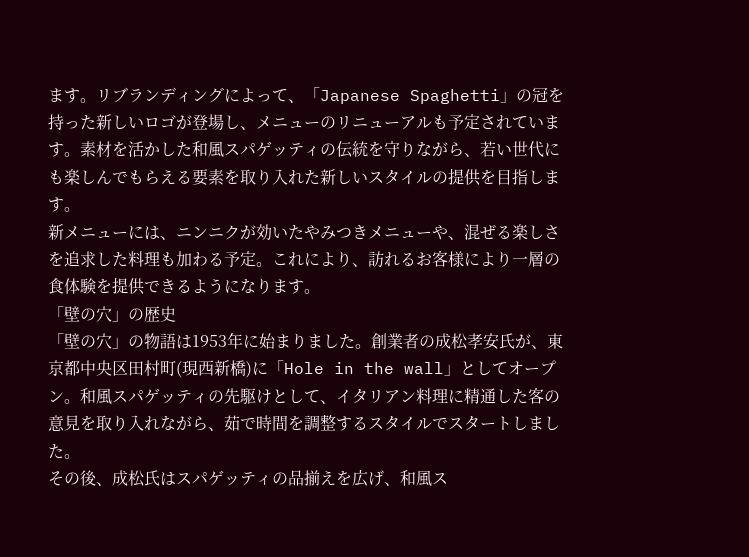ます。リブランディングによって、「Japanese Spaghetti」の冠を持った新しいロゴが登場し、メニューのリニューアルも予定されています。素材を活かした和風スパゲッティの伝統を守りながら、若い世代にも楽しんでもらえる要素を取り入れた新しいスタイルの提供を目指します。
新メニューには、ニンニクが効いたやみつきメニューや、混ぜる楽しさを追求した料理も加わる予定。これにより、訪れるお客様により一層の食体験を提供できるようになります。
「壁の穴」の歴史
「壁の穴」の物語は1953年に始まりました。創業者の成松孝安氏が、東京都中央区田村町(現西新橋)に「Hole in the wall」としてオープン。和風スパゲッティの先駆けとして、イタリアン料理に精通した客の意見を取り入れながら、茹で時間を調整するスタイルでスタートしました。
その後、成松氏はスパゲッティの品揃えを広げ、和風ス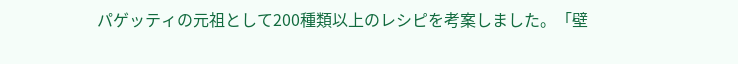パゲッティの元祖として200種類以上のレシピを考案しました。「壁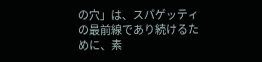の穴」は、スパゲッティの最前線であり続けるために、素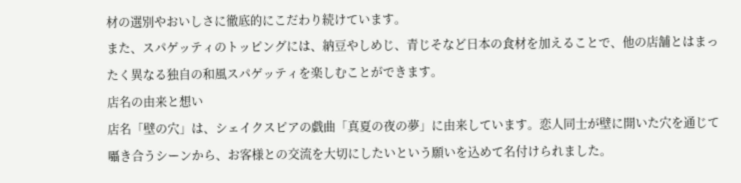材の選別やおいしさに徹底的にこだわり続けています。
また、スパゲッティのトッピングには、納豆やしめじ、青じそなど日本の食材を加えることで、他の店舗とはまったく異なる独自の和風スパゲッティを楽しむことができます。
店名の由来と想い
店名「壁の穴」は、シェイクスピアの戯曲「真夏の夜の夢」に由来しています。恋人同士が壁に開いた穴を通じて囁き合うシーンから、お客様との交流を大切にしたいという願いを込めて名付けられました。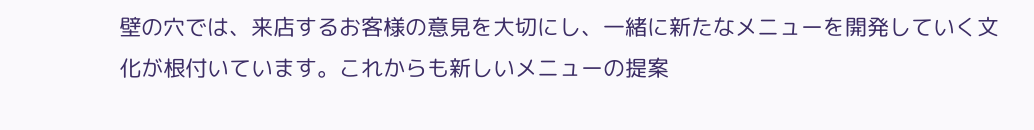壁の穴では、来店するお客様の意見を大切にし、一緒に新たなメニューを開発していく文化が根付いています。これからも新しいメニューの提案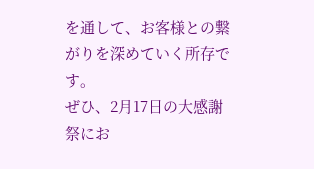を通して、お客様との繋がりを深めていく所存です。
ぜひ、2月17日の大感謝祭にお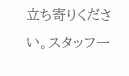立ち寄りください。スタッフ一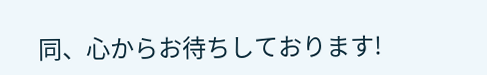同、心からお待ちしております!